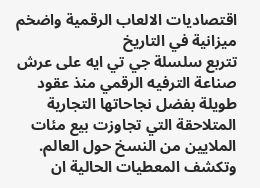اقتصاديات الالعاب الرقمية واضخم ميزانية في التاريخ
تتربع سلسلة جي تي ايه على عرش صناعة الترفيه الرقمي منذ عقود طويلة بفضل نجاحاتها التجارية المتلاحقة التي تجاوزت بيع مئات الملايين من النسخ حول العالم. وتكشف المعطيات الحالية ان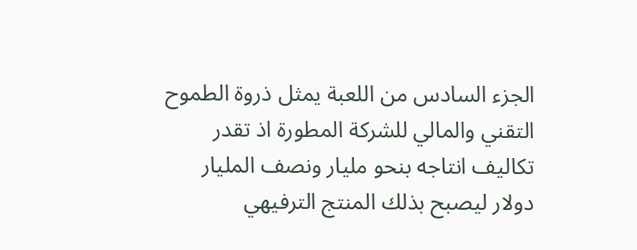الجزء السادس من اللعبة يمثل ذروة الطموح التقني والمالي للشركة المطورة اذ تقدر تكاليف انتاجه بنحو مليار ونصف المليار دولار ليصبح بذلك المنتج الترفيهي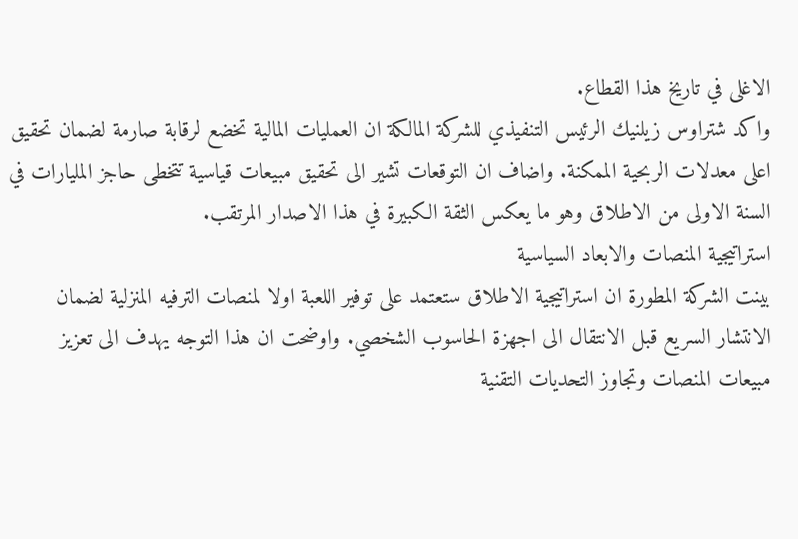الاغلى في تاريخ هذا القطاع.
واكد شتراوس زيلنيك الرئيس التنفيذي للشركة المالكة ان العمليات المالية تخضع لرقابة صارمة لضمان تحقيق اعلى معدلات الربحية الممكنة. واضاف ان التوقعات تشير الى تحقيق مبيعات قياسية تتخطى حاجز المليارات في السنة الاولى من الاطلاق وهو ما يعكس الثقة الكبيرة في هذا الاصدار المرتقب.
استراتيجية المنصات والابعاد السياسية
بينت الشركة المطورة ان استراتيجية الاطلاق ستعتمد على توفير اللعبة اولا لمنصات الترفيه المنزلية لضمان الانتشار السريع قبل الانتقال الى اجهزة الحاسوب الشخصي. واوضحت ان هذا التوجه يهدف الى تعزيز مبيعات المنصات وتجاوز التحديات التقنية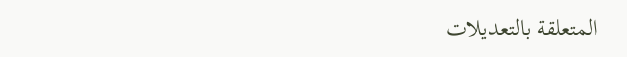المتعلقة بالتعديلات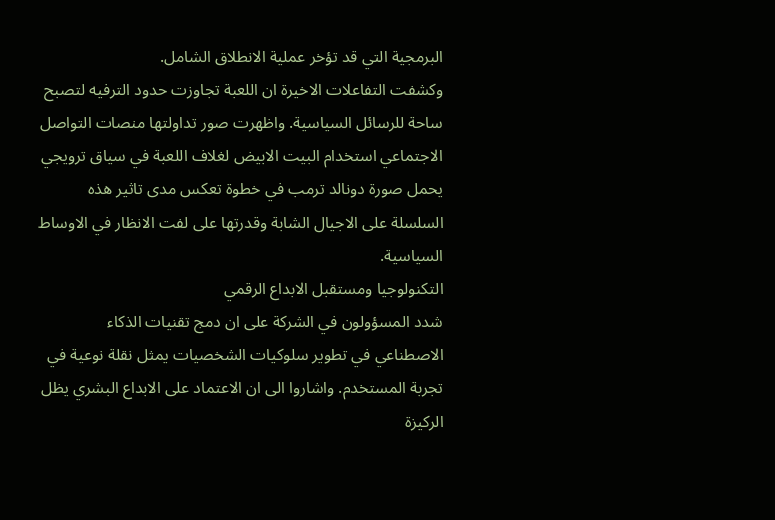البرمجية التي قد تؤخر عملية الانطلاق الشامل.
وكشفت التفاعلات الاخيرة ان اللعبة تجاوزت حدود الترفيه لتصبح ساحة للرسائل السياسية. واظهرت صور تداولتها منصات التواصل الاجتماعي استخدام البيت الابيض لغلاف اللعبة في سياق ترويجي يحمل صورة دونالد ترمب في خطوة تعكس مدى تاثير هذه السلسلة على الاجيال الشابة وقدرتها على لفت الانظار في الاوساط السياسية.
التكنولوجيا ومستقبل الابداع الرقمي
شدد المسؤولون في الشركة على ان دمج تقنيات الذكاء الاصطناعي في تطوير سلوكيات الشخصيات يمثل نقلة نوعية في تجربة المستخدم. واشاروا الى ان الاعتماد على الابداع البشري يظل الركيزة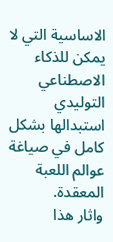الاساسية التي لا يمكن للذكاء الاصطناعي التوليدي استبدالها بشكل كامل في صياغة عوالم اللعبة المعقدة.
واثار هذا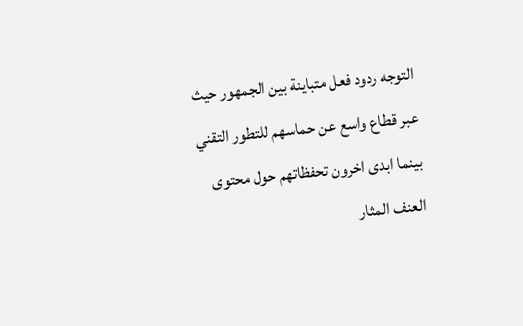التوجه ردود فعل متباينة بين الجمهور حيث عبر قطاع واسع عن حماسهم للتطور التقني بينما ابدى اخرون تحفظاتهم حول محتوى العنف المثار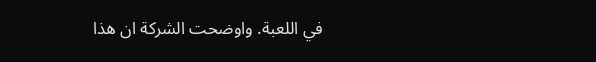في اللعبة. واوضحت الشركة ان هذا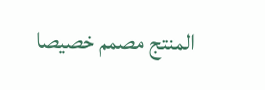المنتج مصمم خصيصا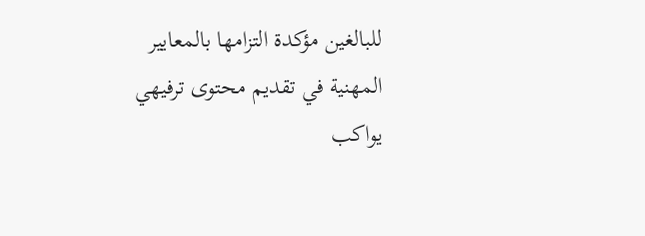للبالغين مؤكدة التزامها بالمعايير المهنية في تقديم محتوى ترفيهي يواكب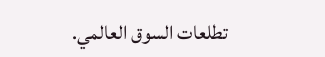تطلعات السوق العالمي.